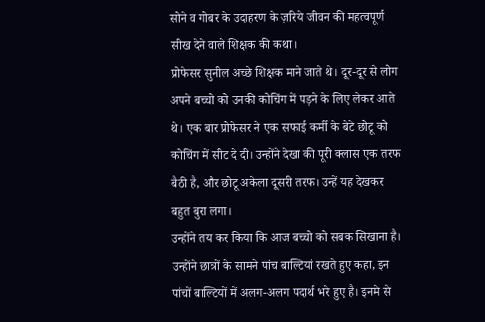सोने व गोबर के उदाहरण के ज़रिये जीवन की महत्वपूर्ण सीख देने वाले शिक्षक की कथा।
प्रोफेसर सुनील अच्छे शिक्षक माने जाते थे। दूर-दूर से लोग अपने बच्चो को उनकी कोचिंग में पड़ने के लिए लेकर आते थे। एक बार प्रोफेसर ने एक सफाई कर्मी के बेटे छोटू को कोचिंग में सीट दे दी। उन्होंने देखा की पूरी क्लास एक तरफ बैठी है, और छोटू अकेला दूसरी तरफ। उन्हें यह देखकर बहुत बुरा लगा।
उन्होंने तय कर किया कि आज बच्चो को सबक सिखाना है। उन्होंने छात्रों के सामने पांच बाल्टियां रखते हुए कहा, इन पांचों बाल्टियों में अलग-अलग पदार्थ भरे हुए है। इनमे से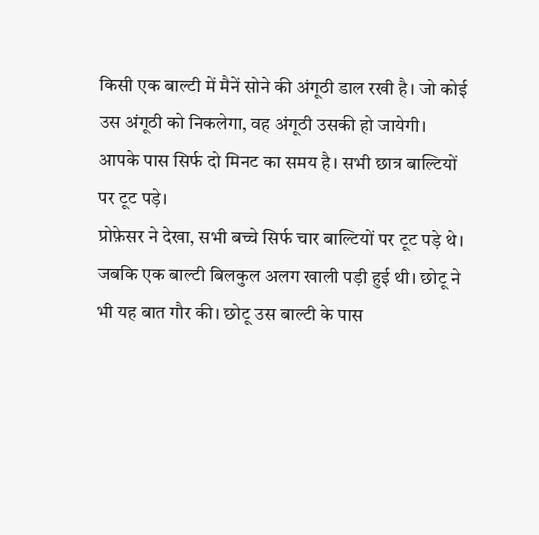किसी एक बाल्टी में मैनें सोने की अंगूठी डाल रखी है। जो कोई उस अंगूठी को निकलेगा, वह अंगूठी उसकी हो जायेगी। आपके पास सिर्फ दो मिनट का समय है। सभी छात्र बाल्टियों पर टूट पड़े।
प्रोफ़ेसर ने देखा, सभी बच्चे सिर्फ चार बाल्टियों पर टूट पड़े थे। जबकि एक बाल्टी बिलकुल अलग खाली पड़ी हुई थी। छोटू ने भी यह बात गौर की। छोटू उस बाल्टी के पास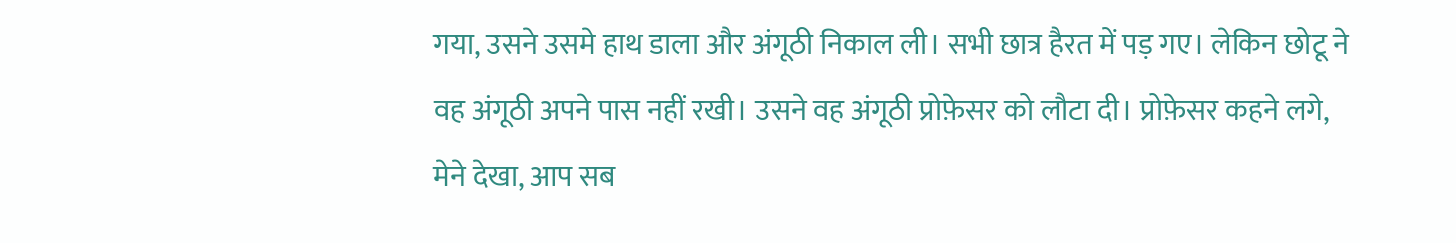गया, उसने उसमे हाथ डाला और अंगूठी निकाल ली। सभी छात्र हैरत में पड़ गए। लेकिन छोटू ने वह अंगूठी अपने पास नहीं रखी। उसने वह अंगूठी प्रोफ़ेसर को लौटा दी। प्रोफ़ेसर कहने लगे, मेने देखा, आप सब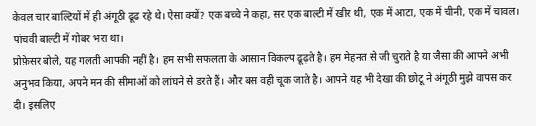केवल चार बाल्टियों में ही अंगूठी ढूढ रहे थे। ऐसा क्यों? एक बच्चे ने कहा, सर एक बाल्टी में खीर थी, एक में आटा, एक में चीनी, एक में चावल। पांचवी बाल्टी में गोबर भरा था।
प्रोफ़ेसर बोले, यह गलती आपकी नहीं है। हम सभी सफलता के आसान विकल्प ढूढ़ते है। हम मेहनत से जी चुराते है या जैसा की आपने अभी अनुभव किया, अपने मन की सीमाओं को लांघने से डरते हैं। और बस वही चूक जाते है। आपने यह भी देखा की छोटू ने अंगूठी मुझे वापस कर दी। इसलिए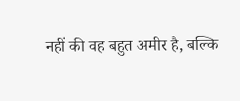नहीं की वह बहुत अमीर है, बल्कि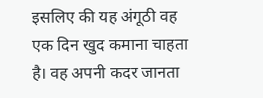इसलिए की यह अंगूठी वह एक दिन खुद कमाना चाहता है। वह अपनी कदर जानता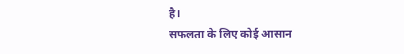है।
सफलता के लिए कोई आसान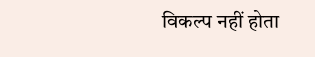विकल्प नहीं होता